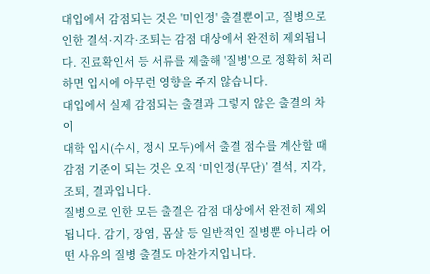대입에서 감점되는 것은 '미인정' 출결뿐이고, 질병으로 인한 결석·지각·조퇴는 감점 대상에서 완전히 제외됩니다. 진료확인서 등 서류를 제출해 '질병'으로 정확히 처리하면 입시에 아무런 영향을 주지 않습니다.
대입에서 실제 감점되는 출결과 그렇지 않은 출결의 차이
대학 입시(수시, 정시 모두)에서 출결 점수를 계산할 때 감점 기준이 되는 것은 오직 ‘미인정(무단)’ 결석, 지각, 조퇴, 결과입니다.
질병으로 인한 모든 출결은 감점 대상에서 완전히 제외됩니다. 감기, 장염, 몸살 등 일반적인 질병뿐 아니라 어떤 사유의 질병 출결도 마찬가지입니다.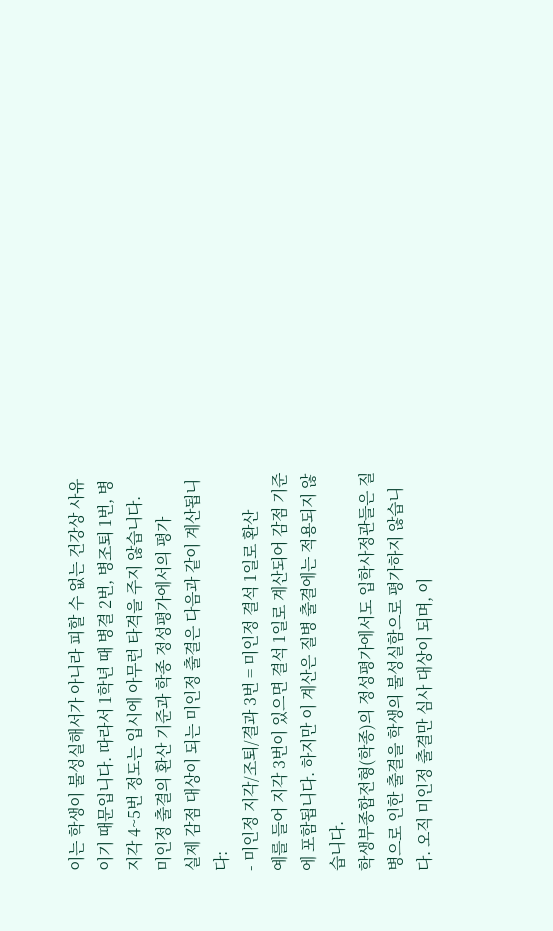이는 학생이 불성실해서가 아니라 피할 수 없는 건강상 사유이기 때문입니다. 따라서 1학년 때 병결 2번, 병조퇴 1번, 병지각 4~5번 정도는 입시에 아무런 타격을 주지 않습니다.
미인정 출결의 환산 기준과 학종 정성평가에서의 평가
실제 감점 대상이 되는 미인정 출결은 다음과 같이 계산됩니다:
- 미인정 지각/조퇴/결과 3번 = 미인정 결석 1일로 환산
예를 들어 지각 3번이 있으면 결석 1일로 계산되어 감점 기준에 포함됩니다. 하지만 이 계산은 질병 출결에는 적용되지 않습니다.
학생부종합전형(학종)의 정성평가에서도 입학사정관들은 질병으로 인한 출결을 학생의 불성실함으로 평가하지 않습니다. 오직 미인정 출결만 심사 대상이 되며, 이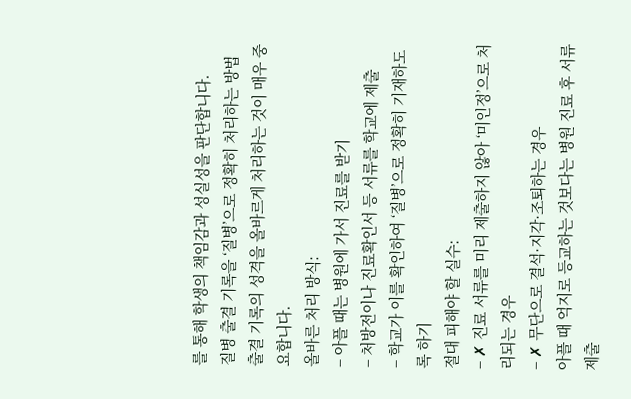를 통해 학생의 책임감과 성실성을 판단합니다.
질병 출결 기록을 ‘질병’으로 정확히 처리하는 방법
출결 기록의 성격을 올바르게 처리하는 것이 매우 중요합니다.
올바른 처리 방식:
– 아플 때는 병원에 가서 진료를 받기
– 처방전이나 진료확인서 등 서류를 학교에 제출
– 학교가 이를 확인하여 ‘질병’으로 정확히 기재하도록 하기
절대 피해야 할 실수:
– ✗ 진료 서류를 미리 제출하지 않아 ‘미인정’으로 처리되는 경우
– ✗ 무단으로 결석·지각·조퇴하는 경우
아플 때 억지로 등교하는 것보다는 병원 진료 후 서류 제출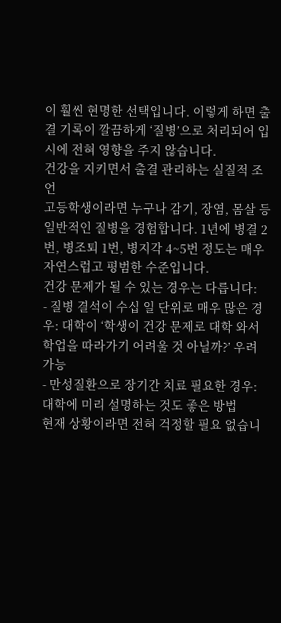이 훨씬 현명한 선택입니다. 이렇게 하면 출결 기록이 깔끔하게 ‘질병’으로 처리되어 입시에 전혀 영향을 주지 않습니다.
건강을 지키면서 출결 관리하는 실질적 조언
고등학생이라면 누구나 감기, 장염, 몸살 등 일반적인 질병을 경험합니다. 1년에 병결 2번, 병조퇴 1번, 병지각 4~5번 정도는 매우 자연스럽고 평범한 수준입니다.
건강 문제가 될 수 있는 경우는 다릅니다:
- 질병 결석이 수십 일 단위로 매우 많은 경우: 대학이 ‘학생이 건강 문제로 대학 와서 학업을 따라가기 어려울 것 아닐까?’ 우려 가능
- 만성질환으로 장기간 치료 필요한 경우: 대학에 미리 설명하는 것도 좋은 방법
현재 상황이라면 전혀 걱정할 필요 없습니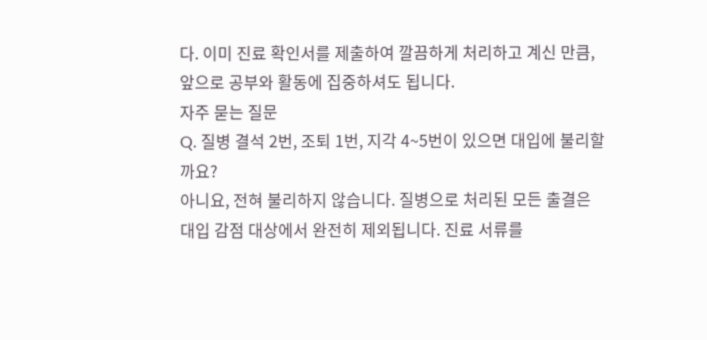다. 이미 진료 확인서를 제출하여 깔끔하게 처리하고 계신 만큼, 앞으로 공부와 활동에 집중하셔도 됩니다.
자주 묻는 질문
Q. 질병 결석 2번, 조퇴 1번, 지각 4~5번이 있으면 대입에 불리할까요?
아니요, 전혀 불리하지 않습니다. 질병으로 처리된 모든 출결은 대입 감점 대상에서 완전히 제외됩니다. 진료 서류를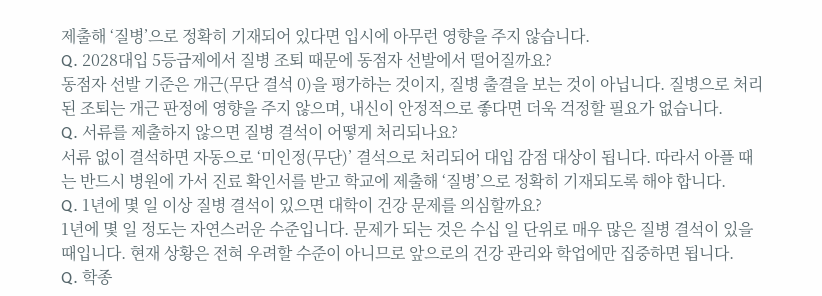제출해 ‘질병’으로 정확히 기재되어 있다면 입시에 아무런 영향을 주지 않습니다.
Q. 2028대입 5등급제에서 질병 조퇴 때문에 동점자 선발에서 떨어질까요?
동점자 선발 기준은 개근(무단 결석 0)을 평가하는 것이지, 질병 출결을 보는 것이 아닙니다. 질병으로 처리된 조퇴는 개근 판정에 영향을 주지 않으며, 내신이 안정적으로 좋다면 더욱 걱정할 필요가 없습니다.
Q. 서류를 제출하지 않으면 질병 결석이 어떻게 처리되나요?
서류 없이 결석하면 자동으로 ‘미인정(무단)’ 결석으로 처리되어 대입 감점 대상이 됩니다. 따라서 아플 때는 반드시 병원에 가서 진료 확인서를 받고 학교에 제출해 ‘질병’으로 정확히 기재되도록 해야 합니다.
Q. 1년에 몇 일 이상 질병 결석이 있으면 대학이 건강 문제를 의심할까요?
1년에 몇 일 정도는 자연스러운 수준입니다. 문제가 되는 것은 수십 일 단위로 매우 많은 질병 결석이 있을 때입니다. 현재 상황은 전혀 우려할 수준이 아니므로 앞으로의 건강 관리와 학업에만 집중하면 됩니다.
Q. 학종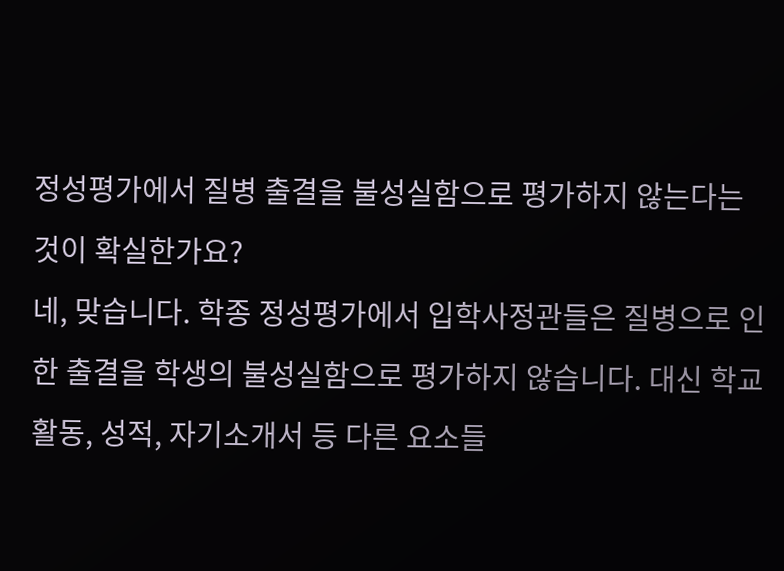정성평가에서 질병 출결을 불성실함으로 평가하지 않는다는 것이 확실한가요?
네, 맞습니다. 학종 정성평가에서 입학사정관들은 질병으로 인한 출결을 학생의 불성실함으로 평가하지 않습니다. 대신 학교 활동, 성적, 자기소개서 등 다른 요소들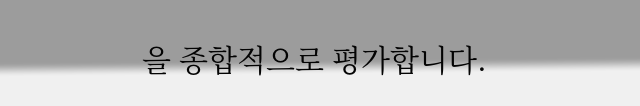을 종합적으로 평가합니다.